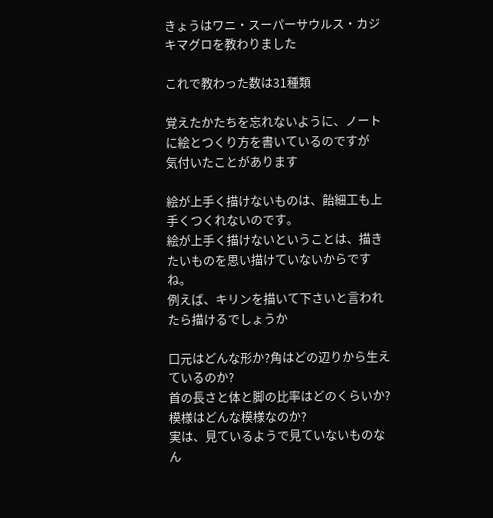きょうはワニ・スーパーサウルス・カジキマグロを教わりました

これで教わった数は31種類

覚えたかたちを忘れないように、ノートに絵とつくり方を書いているのですが
気付いたことがあります

絵が上手く描けないものは、飴細工も上手くつくれないのです。
絵が上手く描けないということは、描きたいものを思い描けていないからですね。
例えば、キリンを描いて下さいと言われたら描けるでしょうか

口元はどんな形か?角はどの辺りから生えているのか?
首の長さと体と脚の比率はどのくらいか?模様はどんな模様なのか?
実は、見ているようで見ていないものなん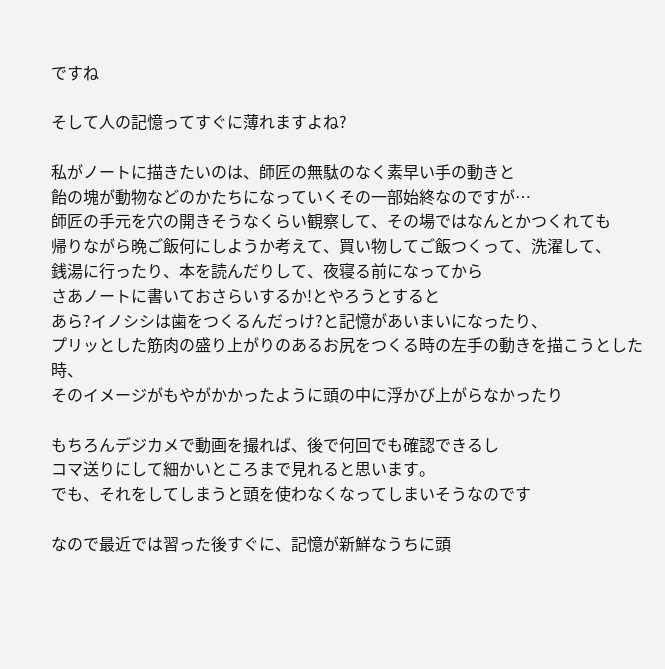ですね

そして人の記憶ってすぐに薄れますよね?

私がノートに描きたいのは、師匠の無駄のなく素早い手の動きと
飴の塊が動物などのかたちになっていくその一部始終なのですが…
師匠の手元を穴の開きそうなくらい観察して、その場ではなんとかつくれても
帰りながら晩ご飯何にしようか考えて、買い物してご飯つくって、洗濯して、
銭湯に行ったり、本を読んだりして、夜寝る前になってから
さあノートに書いておさらいするか!とやろうとすると
あら?イノシシは歯をつくるんだっけ?と記憶があいまいになったり、
プリッとした筋肉の盛り上がりのあるお尻をつくる時の左手の動きを描こうとした時、
そのイメージがもやがかかったように頭の中に浮かび上がらなかったり

もちろんデジカメで動画を撮れば、後で何回でも確認できるし
コマ送りにして細かいところまで見れると思います。
でも、それをしてしまうと頭を使わなくなってしまいそうなのです

なので最近では習った後すぐに、記憶が新鮮なうちに頭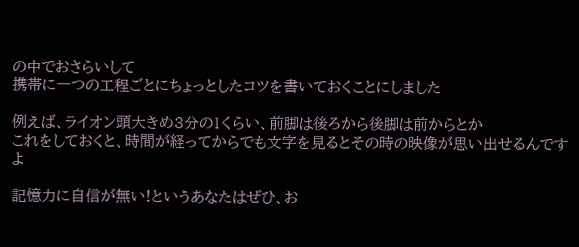の中でおさらいして
携帯に一つの工程ごとにちょっとしたコツを書いておくことにしました

例えば、ライオン頭大きめ3分の1くらい、前脚は後ろから後脚は前からとか
これをしておくと、時間が経ってからでも文字を見るとその時の映像が思い出せるんですよ

記憶力に自信が無い!というあなたはぜひ、お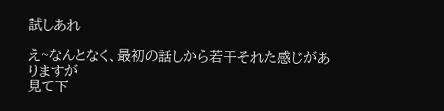試しあれ

え~なんとなく、最初の話しから若干それた感じがありますが
見て下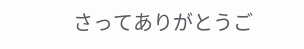さってありがとうご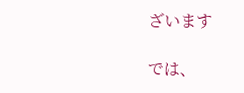ざいます

では、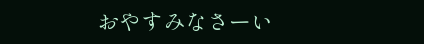おやすみなさーい